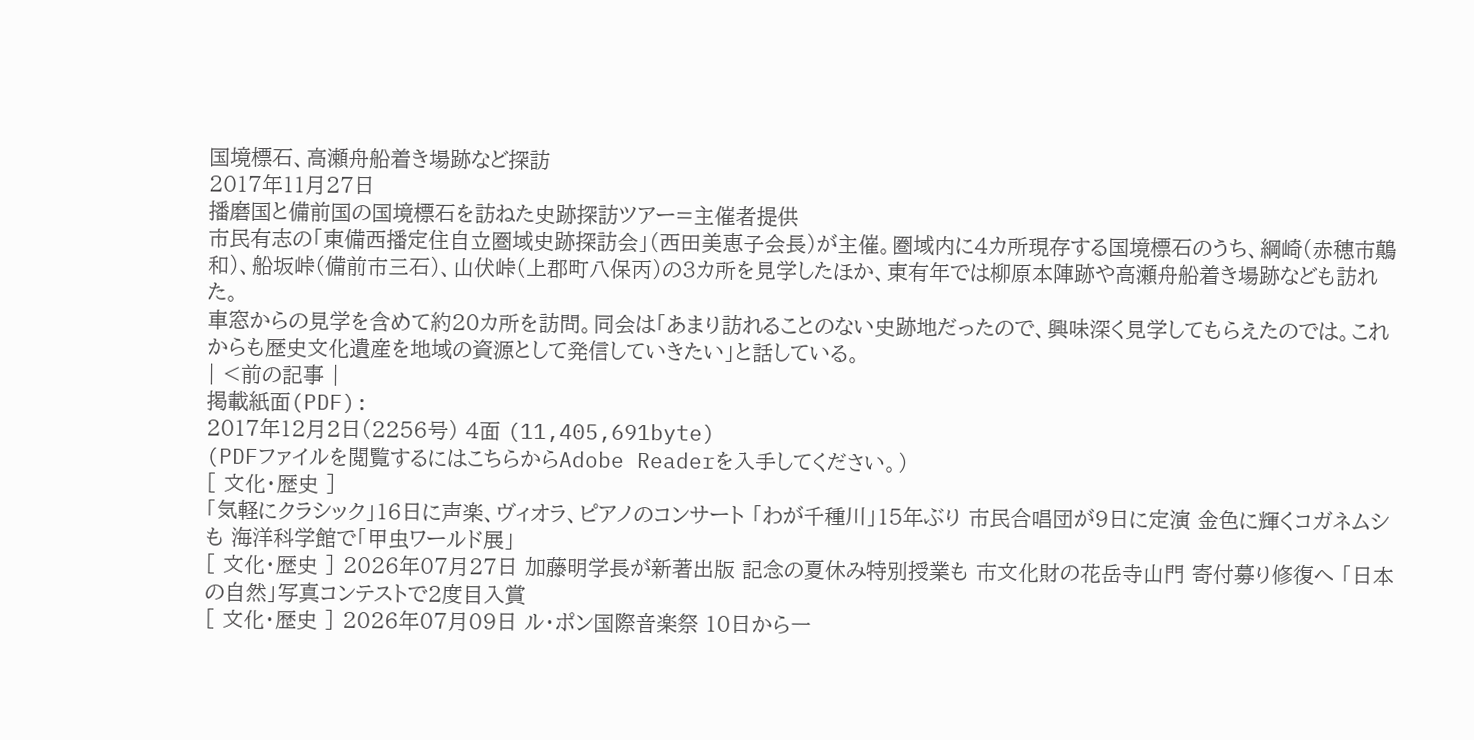国境標石、高瀬舟船着き場跡など探訪
2017年11月27日
播磨国と備前国の国境標石を訪ねた史跡探訪ツアー=主催者提供
市民有志の「東備西播定住自立圏域史跡探訪会」(西田美恵子会長)が主催。圏域内に4カ所現存する国境標石のうち、綱崎(赤穂市鷏和)、船坂峠(備前市三石)、山伏峠(上郡町八保丙)の3カ所を見学したほか、東有年では柳原本陣跡や高瀬舟船着き場跡なども訪れた。
車窓からの見学を含めて約20カ所を訪問。同会は「あまり訪れることのない史跡地だったので、興味深く見学してもらえたのでは。これからも歴史文化遺産を地域の資源として発信していきたい」と話している。
| <前の記事 |
掲載紙面(PDF):
2017年12月2日(2256号) 4面 (11,405,691byte)
(PDFファイルを閲覧するにはこちらからAdobe Readerを入手してください。)
[ 文化・歴史 ]
「気軽にクラシック」16日に声楽、ヴィオラ、ピアノのコンサート 「わが千種川」15年ぶり 市民合唱団が9日に定演 金色に輝くコガネムシも 海洋科学館で「甲虫ワールド展」
[ 文化・歴史 ] 2026年07月27日 加藤明学長が新著出版 記念の夏休み特別授業も 市文化財の花岳寺山門 寄付募り修復へ 「日本の自然」写真コンテストで2度目入賞
[ 文化・歴史 ] 2026年07月09日 ル・ポン国際音楽祭 10日から一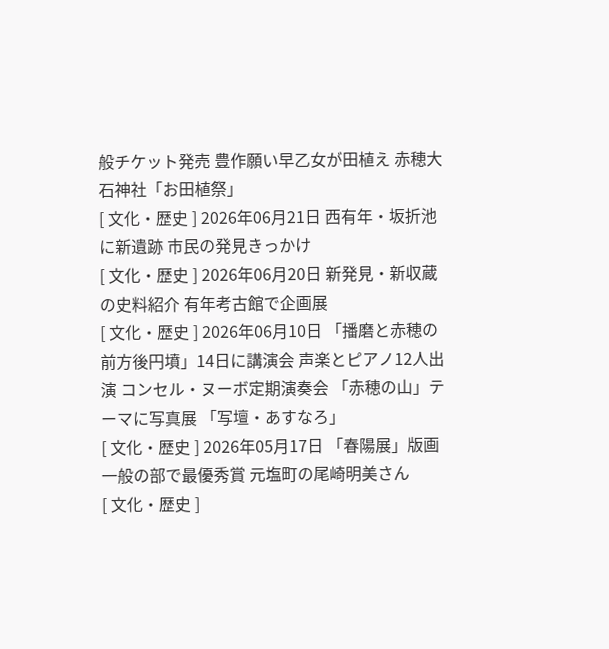般チケット発売 豊作願い早乙女が田植え 赤穂大石神社「お田植祭」
[ 文化・歴史 ] 2026年06月21日 西有年・坂折池に新遺跡 市民の発見きっかけ
[ 文化・歴史 ] 2026年06月20日 新発見・新収蔵の史料紹介 有年考古館で企画展
[ 文化・歴史 ] 2026年06月10日 「播磨と赤穂の前方後円墳」14日に講演会 声楽とピアノ12人出演 コンセル・ヌーボ定期演奏会 「赤穂の山」テーマに写真展 「写壇・あすなろ」
[ 文化・歴史 ] 2026年05月17日 「春陽展」版画一般の部で最優秀賞 元塩町の尾崎明美さん
[ 文化・歴史 ]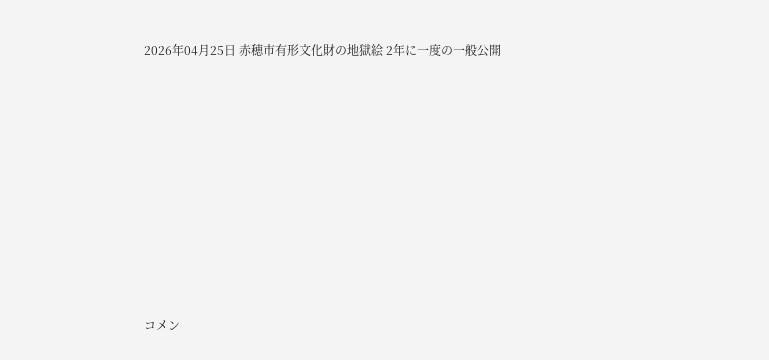2026年04月25日 赤穂市有形文化財の地獄絵 2年に一度の一般公開














コメン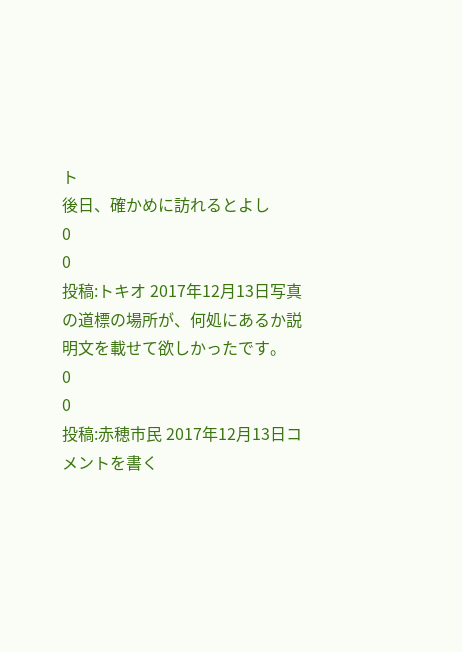ト
後日、確かめに訪れるとよし
0
0
投稿:トキオ 2017年12月13日写真の道標の場所が、何処にあるか説明文を載せて欲しかったです。
0
0
投稿:赤穂市民 2017年12月13日コメントを書く